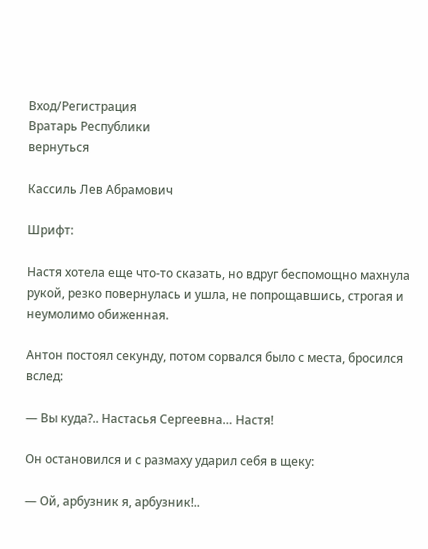Вход/Регистрация
Вратарь Республики
вернуться

Кассиль Лев Абрамович

Шрифт:

Настя хотела еще что-то сказать, но вдруг беспомощно махнула рукой, резко повернулась и ушла, не попрощавшись, строгая и неумолимо обиженная.

Антон постоял секунду, потом сорвался было с места, бросился вслед:

— Вы куда?.. Настасья Сергеевна… Настя!

Он остановился и с размаху ударил себя в щеку:

— Ой, арбузник я, арбузник!..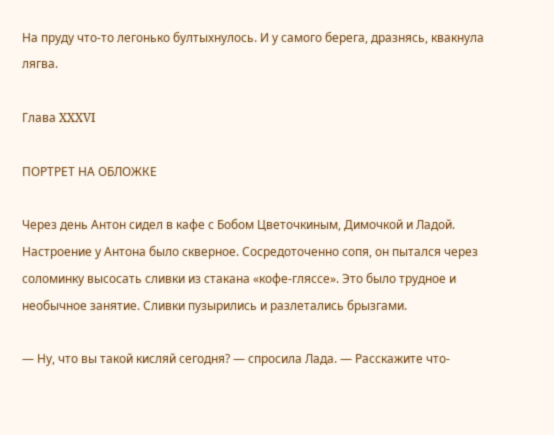На пруду что-то легонько бултыхнулось. И у самого берега, дразнясь, квакнула лягва.

Глава XXXVI

ПОРТРЕТ НА ОБЛОЖКЕ

Через день Антон сидел в кафе с Бобом Цветочкиным, Димочкой и Ладой. Настроение у Антона было скверное. Сосредоточенно сопя, он пытался через соломинку высосать сливки из стакана «кофе-гляссе». Это было трудное и необычное занятие. Сливки пузырились и разлетались брызгами.

— Ну, что вы такой кисляй сегодня? — спросила Лада. — Расскажите что-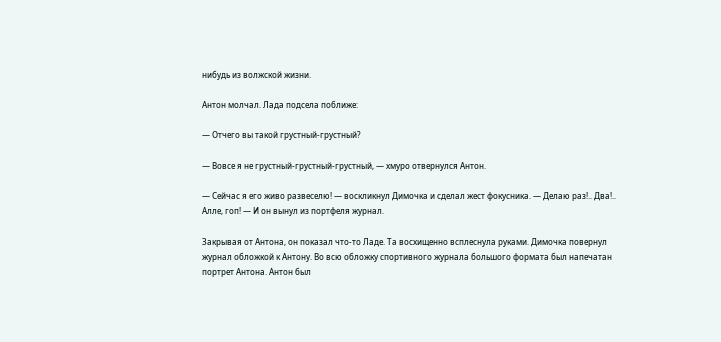нибудь из волжской жизни.

Антон молчал. Лада подсела поближе:

— Отчего вы такой грустный-грустный?

— Вовсе я не грустный-грустный-грустный, — хмуро отвернулся Антон.

— Сейчас я его живо развеселю! — воскликнул Димочка и сделал жест фокусника. — Делаю раз!.. Два!.. Алле, гоп! — И он вынул из портфеля журнал.

Закрывая от Антона, он показал что-то Ладе. Та восхищенно всплеснула руками. Димочка повернул журнал обложкой к Антону. Во всю обложку спортивного журнала большого формата был напечатан портрет Антона. Антон был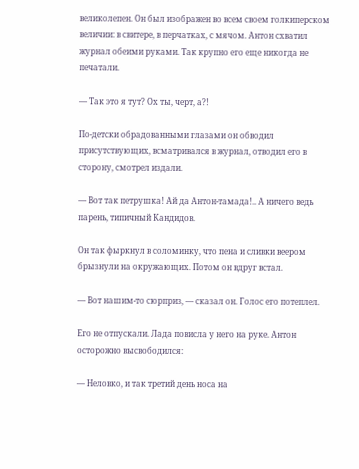великолепен. Он был изображен во всем своем голкиперском величии: в свитере, в перчатках, с мячом. Антон схватил журнал обеими руками. Так крупно его еще никогда не печатали.

— Так это я тут? Ох ты, черт, а?!

По-детски обрадованными глазами он обводил присутствующих, всматривался в журнал, отводил его в сторону, смотрел издали.

— Вот так петрушка! Ай да Антон-тамада!.. А ничего ведь парень, типичный Кандидов.

Он так фыркнул в соломинку, что пена и сливки веером брызнули на окружающих. Потом он вдруг встал.

— Вот нашим-то сюрприз, — сказал он. Голос его потеплел.

Его не отпускали. Лада повисла у него на руке. Антон осторожно высвободился:

— Неловко, и так третий день носа на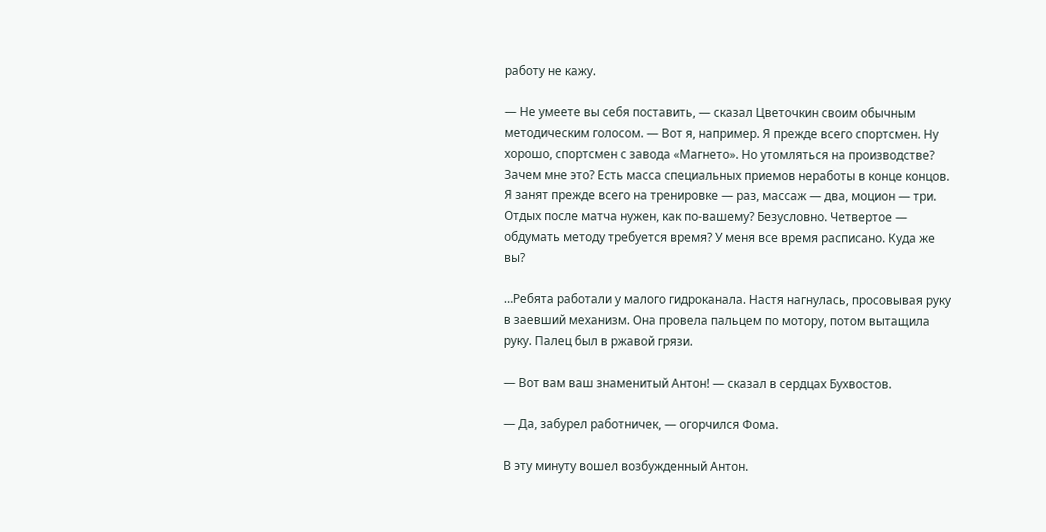работу не кажу.

— Не умеете вы себя поставить, — сказал Цветочкин своим обычным методическим голосом. — Вот я, например. Я прежде всего спортсмен. Ну хорошо, спортсмен с завода «Магнето». Но утомляться на производстве? Зачем мне это? Есть масса специальных приемов неработы в конце концов. Я занят прежде всего на тренировке — раз, массаж — два, моцион — три. Отдых после матча нужен, как по-вашему? Безусловно. Четвертое — обдумать методу требуется время? У меня все время расписано. Куда же вы?

…Ребята работали у малого гидроканала. Настя нагнулась, просовывая руку в заевший механизм. Она провела пальцем по мотору, потом вытащила руку. Палец был в ржавой грязи.

— Вот вам ваш знаменитый Антон! — сказал в сердцах Бухвостов.

— Да, забурел работничек, — огорчился Фома.

В эту минуту вошел возбужденный Антон.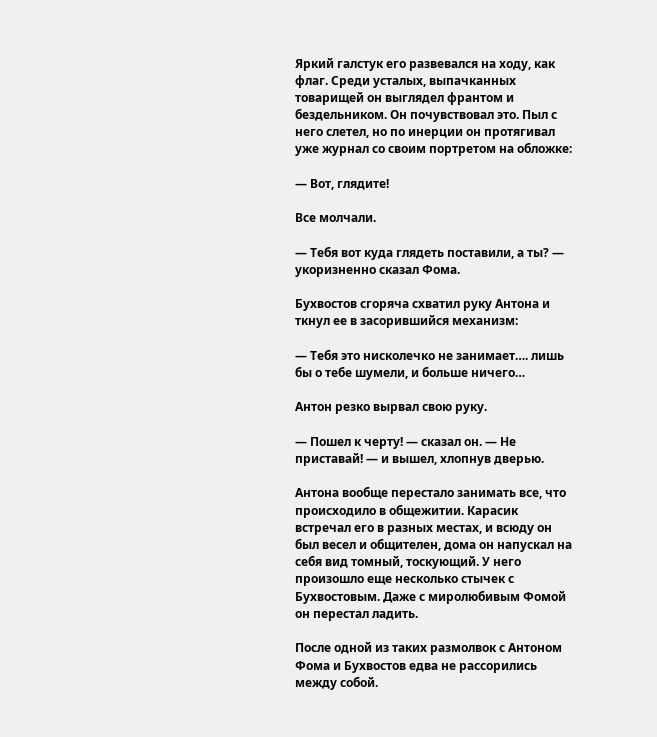Яркий галстук его развевался на ходу, как флаг. Среди усталых, выпачканных товарищей он выглядел франтом и бездельником. Он почувствовал это. Пыл с него слетел, но по инерции он протягивал уже журнал со своим портретом на обложке:

— Вот, глядите!

Все молчали.

— Тебя вот куда глядеть поставили, а ты? — укоризненно сказал Фома.

Бухвостов сгоряча схватил руку Антона и ткнул ее в засорившийся механизм:

— Тебя это нисколечко не занимает…. лишь бы о тебе шумели, и больше ничего…

Антон резко вырвал свою руку.

— Пошел к черту! — сказал он. — Не приставай! — и вышел, хлопнув дверью.

Антона вообще перестало занимать все, что происходило в общежитии. Карасик встречал его в разных местах, и всюду он был весел и общителен, дома он напускал на себя вид томный, тоскующий. У него произошло еще несколько стычек с Бухвостовым. Даже с миролюбивым Фомой он перестал ладить.

После одной из таких размолвок с Антоном Фома и Бухвостов едва не рассорились между собой.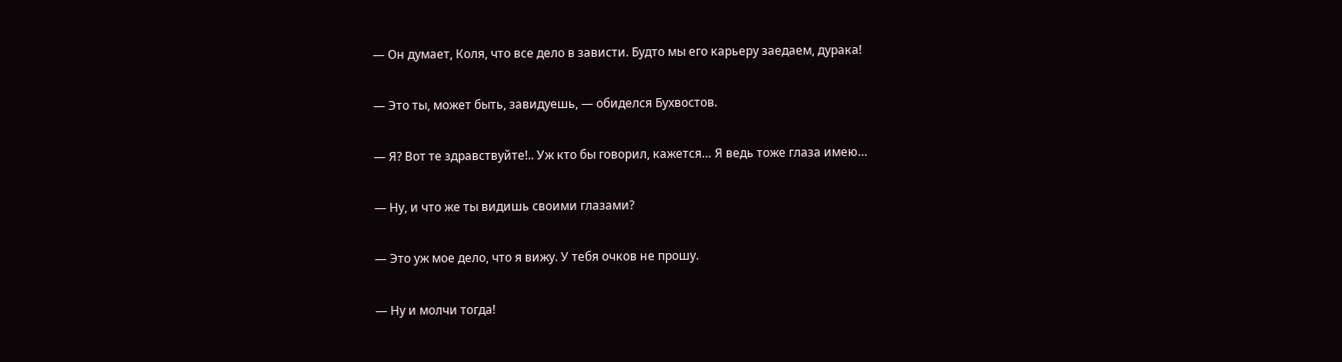— Он думает, Коля, что все дело в зависти. Будто мы его карьеру заедаем, дурака!

— Это ты, может быть, завидуешь, — обиделся Бухвостов.

— Я? Вот те здравствуйте!.. Уж кто бы говорил, кажется… Я ведь тоже глаза имею…

— Ну, и что же ты видишь своими глазами?

— Это уж мое дело, что я вижу. У тебя очков не прошу.

— Ну и молчи тогда!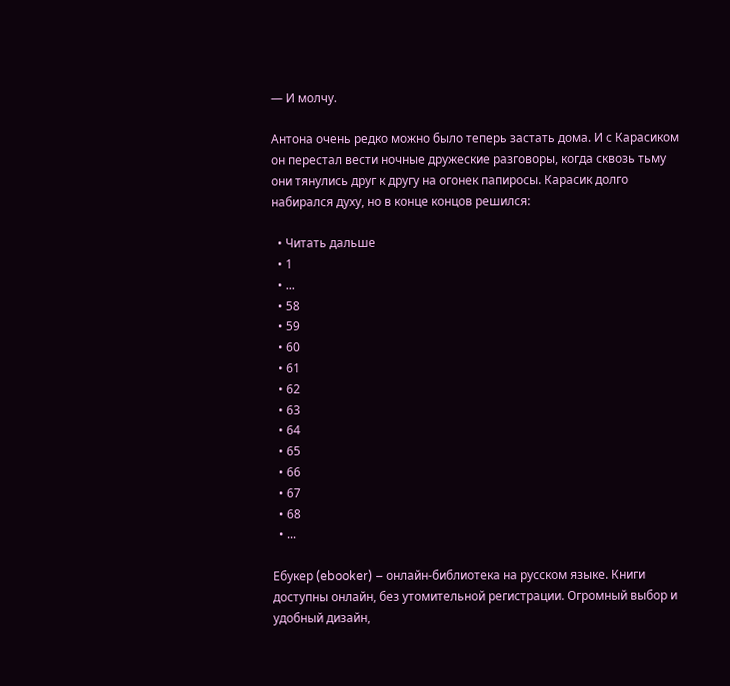— И молчу.

Антона очень редко можно было теперь застать дома. И с Карасиком он перестал вести ночные дружеские разговоры, когда сквозь тьму они тянулись друг к другу на огонек папиросы. Карасик долго набирался духу, но в конце концов решился:

  • Читать дальше
  • 1
  • ...
  • 58
  • 59
  • 60
  • 61
  • 62
  • 63
  • 64
  • 65
  • 66
  • 67
  • 68
  • ...

Ебукер (ebooker) – онлайн-библиотека на русском языке. Книги доступны онлайн, без утомительной регистрации. Огромный выбор и удобный дизайн,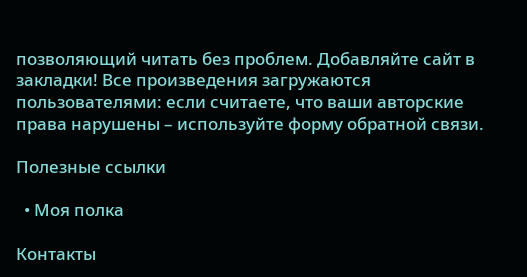позволяющий читать без проблем. Добавляйте сайт в закладки! Все произведения загружаются пользователями: если считаете, что ваши авторские права нарушены – используйте форму обратной связи.

Полезные ссылки

  • Моя полка

Контакты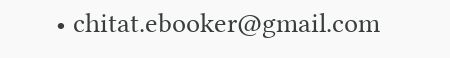• chitat.ebooker@gmail.com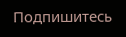Подпишитесь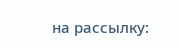на рассылку: